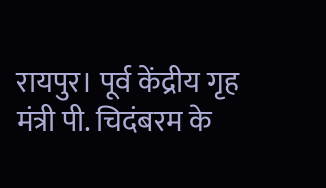रायपुर। पूर्व केंद्रीय गृह मंत्री पी. चिदंबरम के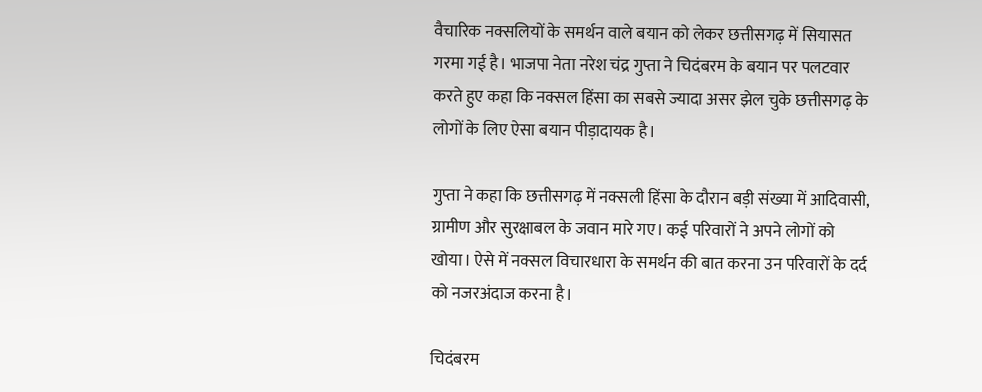वैचारिक नक्सलियों के समर्थन वाले बयान को लेकर छत्तीसगढ़ में सियासत गरमा गई है। भाजपा नेता नरेश चंद्र गुप्ता ने चिदंबरम के बयान पर पलटवार करते हुए कहा कि नक्सल हिंसा का सबसे ज्यादा असर झेल चुके छत्तीसगढ़ के लोगों के लिए ऐसा बयान पीड़ादायक है।

गुप्ता ने कहा कि छत्तीसगढ़ में नक्सली हिंसा के दौरान बड़ी संख्या में आदिवासी, ग्रामीण और सुरक्षाबल के जवान मारे गए। कई परिवारों ने अपने लोगों को खोया। ऐसे में नक्सल विचारधारा के समर्थन की बात करना उन परिवारों के दर्द को नजरअंदाज करना है।

चिदंबरम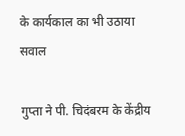के कार्यकाल का भी उठाया सवाल

गुप्ता ने पी. चिदंबरम के केंद्रीय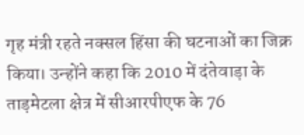गृह मंत्री रहते नक्सल हिंसा की घटनाओं का जिक्र किया। उन्होंने कहा कि 2010 में दंतेवाड़ा के ताड़मेटला क्षेत्र में सीआरपीएफ के 76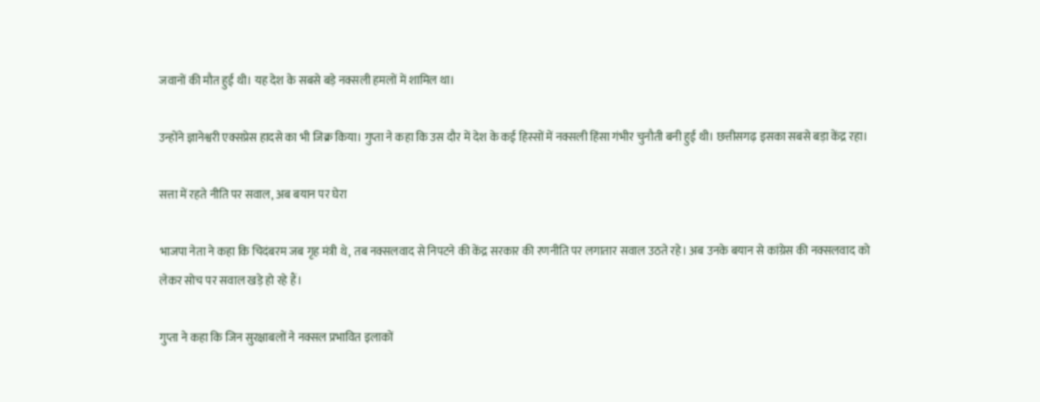जवानों की मौत हुई थी। यह देश के सबसे बड़े नक्सली हमलों में शामिल था।

उन्होंने ज्ञानेश्वरी एक्सप्रेस हादसे का भी जिक्र किया। गुप्ता ने कहा कि उस दौर में देश के कई हिस्सों में नक्सली हिंसा गंभीर चुनौती बनी हुई थी। छत्तीसगढ़ इसका सबसे बड़ा केंद्र रहा।

सत्ता में रहते नीति पर सवाल, अब बयान पर घेरा

भाजपा नेता ने कहा कि चिदंबरम जब गृह मंत्री थे, तब नक्सलवाद से निपटने की केंद्र सरकार की रणनीति पर लगातार सवाल उठते रहे। अब उनके बयान से कांग्रेस की नक्सलवाद को लेकर सोच पर सवाल खड़े हो रहे हैं।

गुप्ता ने कहा कि जिन सुरक्षाबलों ने नक्सल प्रभावित इलाकों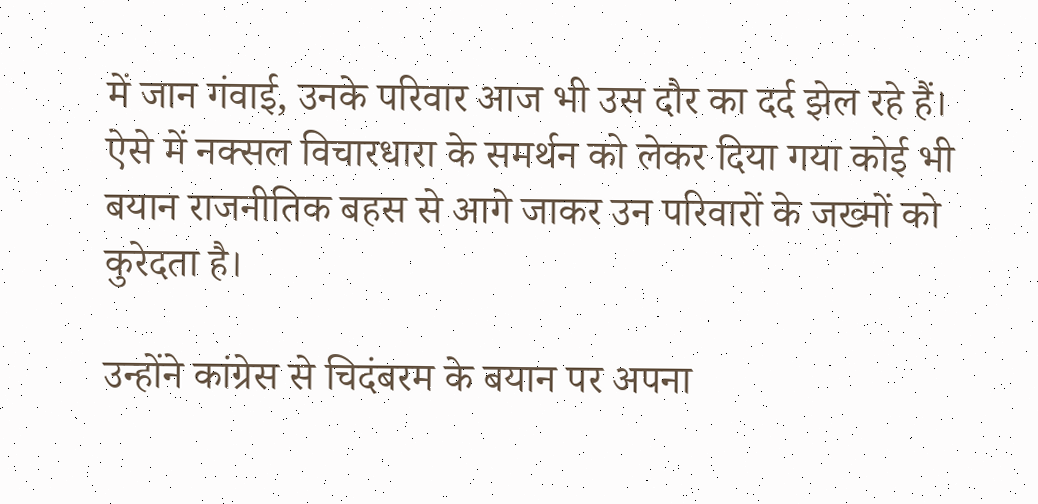में जान गंवाई, उनके परिवार आज भी उस दौर का दर्द झेल रहे हैं। ऐसे में नक्सल विचारधारा के समर्थन को लेकर दिया गया कोई भी बयान राजनीतिक बहस से आगे जाकर उन परिवारों के जख्मों को कुरेदता है।

उन्होंने कांग्रेस से चिदंबरम के बयान पर अपना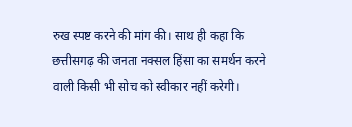रुख स्पष्ट करने की मांग की। साथ ही कहा कि छत्तीसगढ़ की जनता नक्सल हिंसा का समर्थन करने वाली किसी भी सोच को स्वीकार नहीं करेगी।